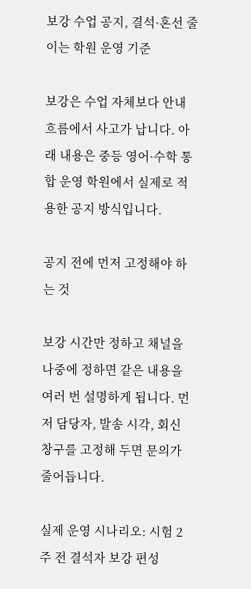보강 수업 공지, 결석·혼선 줄이는 학원 운영 기준

보강은 수업 자체보다 안내 흐름에서 사고가 납니다. 아래 내용은 중등 영어·수학 통합 운영 학원에서 실제로 적용한 공지 방식입니다.

공지 전에 먼저 고정해야 하는 것

보강 시간만 정하고 채널을 나중에 정하면 같은 내용을 여러 번 설명하게 됩니다. 먼저 담당자, 발송 시각, 회신 창구를 고정해 두면 문의가 줄어듭니다.

실제 운영 시나리오: 시험 2주 전 결석자 보강 편성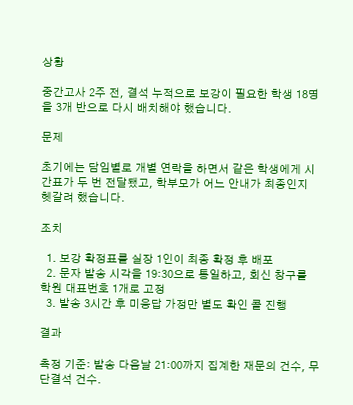상황

중간고사 2주 전, 결석 누적으로 보강이 필요한 학생 18명을 3개 반으로 다시 배치해야 했습니다.

문제

초기에는 담임별로 개별 연락을 하면서 같은 학생에게 시간표가 두 번 전달됐고, 학부모가 어느 안내가 최종인지 헷갈려 했습니다.

조치

  1. 보강 확정표를 실장 1인이 최종 확정 후 배포
  2. 문자 발송 시각을 19:30으로 통일하고, 회신 창구를 학원 대표번호 1개로 고정
  3. 발송 3시간 후 미응답 가정만 별도 확인 콜 진행

결과

측정 기준: 발송 다음날 21:00까지 집계한 재문의 건수, 무단결석 건수.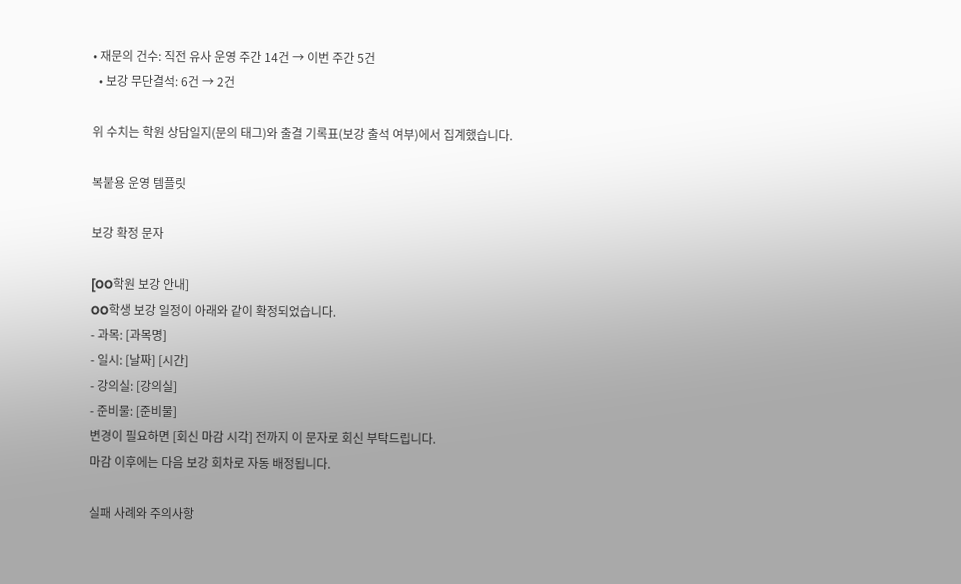• 재문의 건수: 직전 유사 운영 주간 14건 → 이번 주간 5건
  • 보강 무단결석: 6건 → 2건

위 수치는 학원 상담일지(문의 태그)와 출결 기록표(보강 출석 여부)에서 집계했습니다.

복붙용 운영 템플릿

보강 확정 문자

[OO학원 보강 안내]
OO학생 보강 일정이 아래와 같이 확정되었습니다.
- 과목: [과목명]
- 일시: [날짜] [시간]
- 강의실: [강의실]
- 준비물: [준비물]
변경이 필요하면 [회신 마감 시각] 전까지 이 문자로 회신 부탁드립니다.
마감 이후에는 다음 보강 회차로 자동 배정됩니다.

실패 사례와 주의사항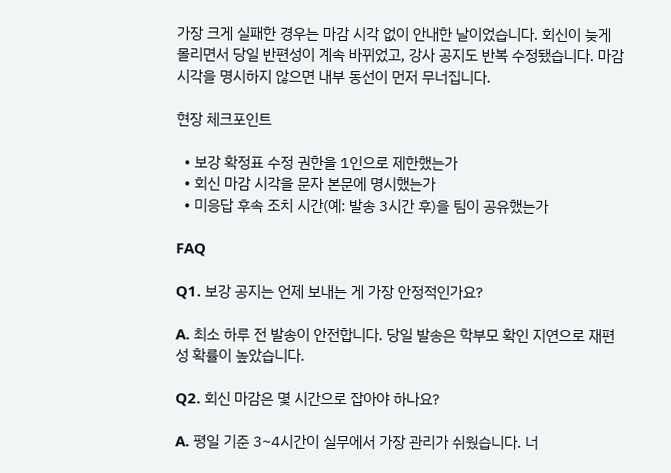가장 크게 실패한 경우는 마감 시각 없이 안내한 날이었습니다. 회신이 늦게 몰리면서 당일 반편성이 계속 바뀌었고, 강사 공지도 반복 수정됐습니다. 마감 시각을 명시하지 않으면 내부 동선이 먼저 무너집니다.

현장 체크포인트

  • 보강 확정표 수정 권한을 1인으로 제한했는가
  • 회신 마감 시각을 문자 본문에 명시했는가
  • 미응답 후속 조치 시간(예: 발송 3시간 후)을 팀이 공유했는가

FAQ

Q1. 보강 공지는 언제 보내는 게 가장 안정적인가요?

A. 최소 하루 전 발송이 안전합니다. 당일 발송은 학부모 확인 지연으로 재편성 확률이 높았습니다.

Q2. 회신 마감은 몇 시간으로 잡아야 하나요?

A. 평일 기준 3~4시간이 실무에서 가장 관리가 쉬웠습니다. 너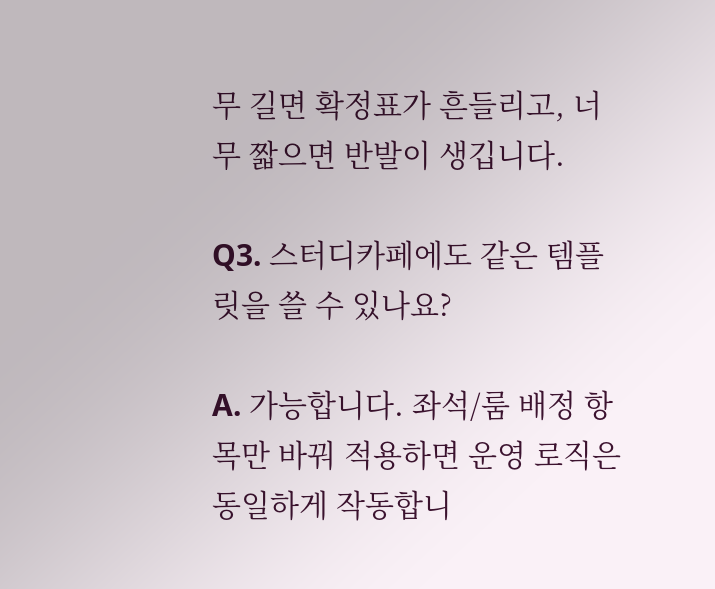무 길면 확정표가 흔들리고, 너무 짧으면 반발이 생깁니다.

Q3. 스터디카페에도 같은 템플릿을 쓸 수 있나요?

A. 가능합니다. 좌석/룸 배정 항목만 바꿔 적용하면 운영 로직은 동일하게 작동합니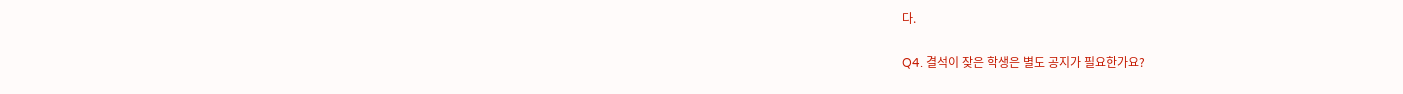다.

Q4. 결석이 잦은 학생은 별도 공지가 필요한가요?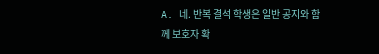A. 네. 반복 결석 학생은 일반 공지와 함께 보호자 확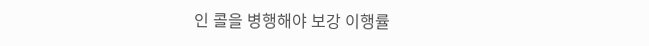인 콜을 병행해야 보강 이행률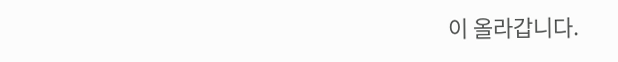이 올라갑니다.